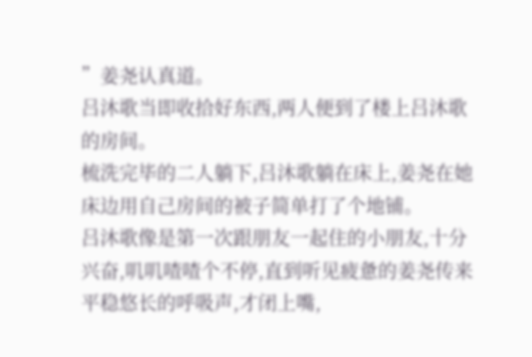”姜尧认真道。
吕沐歌当即收拾好东西,两人便到了楼上吕沐歌的房间。
梳洗完毕的二人躺下,吕沐歌躺在床上,姜尧在她床边用自己房间的被子简单打了个地铺。
吕沐歌像是第一次跟朋友一起住的小朋友,十分兴奋,叽叽喳喳个不停,直到听见疲惫的姜尧传来平稳悠长的呼吸声,才闭上嘴,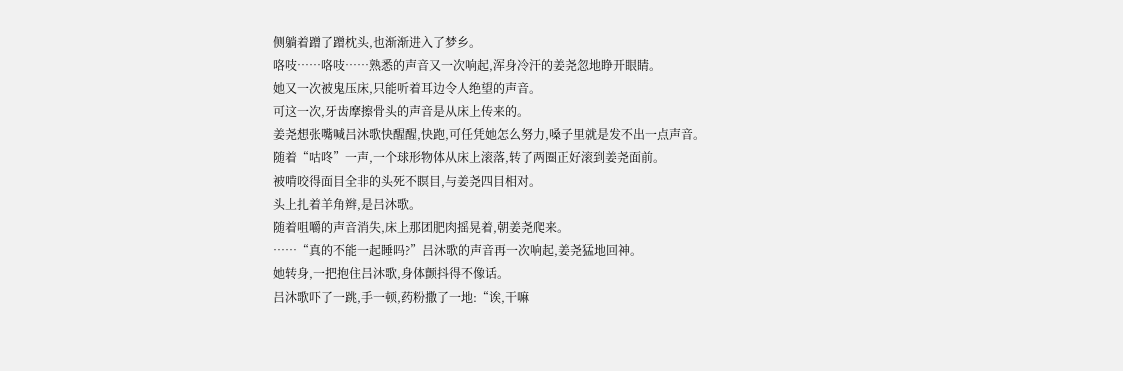侧躺着蹭了蹭枕头,也渐渐进入了梦乡。
咯吱……咯吱……熟悉的声音又一次响起,浑身冷汗的姜尧忽地睁开眼睛。
她又一次被鬼压床,只能听着耳边令人绝望的声音。
可这一次,牙齿摩擦骨头的声音是从床上传来的。
姜尧想张嘴喊吕沐歌快醒醒,快跑,可任凭她怎么努力,嗓子里就是发不出一点声音。
随着“咕咚”一声,一个球形物体从床上滚落,转了两圈正好滚到姜尧面前。
被啃咬得面目全非的头死不瞑目,与姜尧四目相对。
头上扎着羊角辫,是吕沐歌。
随着咀嚼的声音消失,床上那团肥肉摇晃着,朝姜尧爬来。
……“真的不能一起睡吗?”吕沐歌的声音再一次响起,姜尧猛地回神。
她转身,一把抱住吕沐歌,身体颤抖得不像话。
吕沐歌吓了一跳,手一顿,药粉撒了一地:“诶,干嘛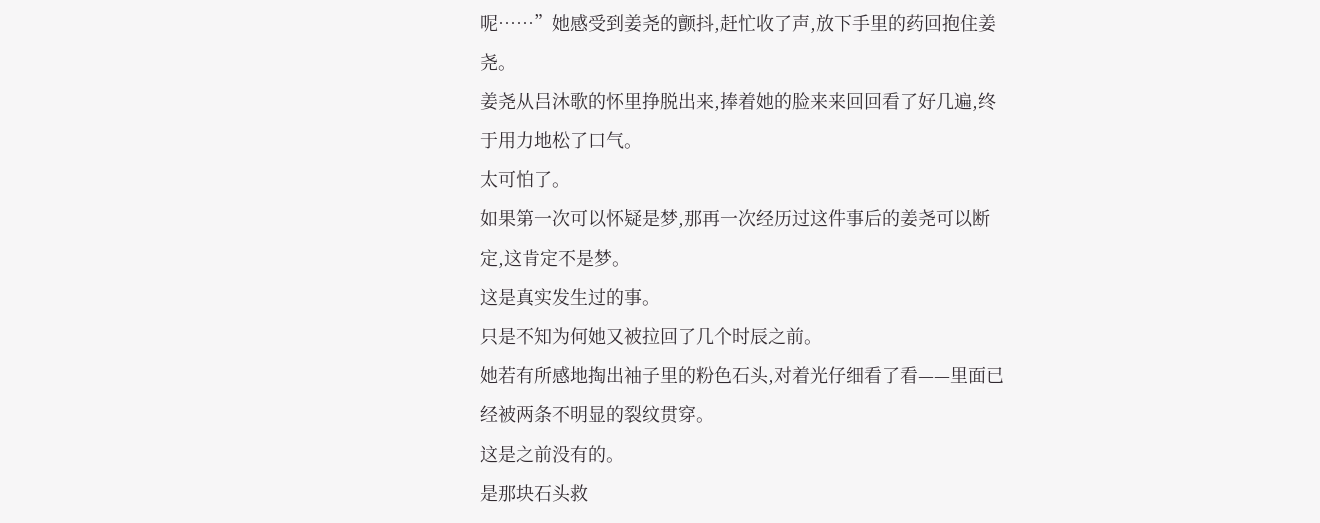呢……”她感受到姜尧的颤抖,赶忙收了声,放下手里的药回抱住姜尧。
姜尧从吕沐歌的怀里挣脱出来,捧着她的脸来来回回看了好几遍,终于用力地松了口气。
太可怕了。
如果第一次可以怀疑是梦,那再一次经历过这件事后的姜尧可以断定,这肯定不是梦。
这是真实发生过的事。
只是不知为何她又被拉回了几个时辰之前。
她若有所感地掏出袖子里的粉色石头,对着光仔细看了看——里面已经被两条不明显的裂纹贯穿。
这是之前没有的。
是那块石头救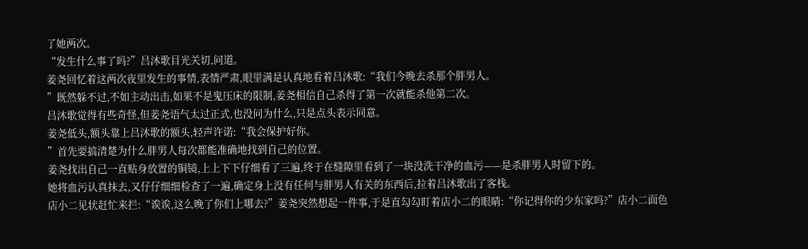了她两次。
“发生什么事了吗?”吕沐歌目光关切,问道。
姜尧回忆着这两次夜里发生的事情,表情严肃,眼里满是认真地看着吕沐歌:“我们今晚去杀那个胖男人。
”既然躲不过,不如主动出击,如果不是鬼压床的限制,姜尧相信自己杀得了第一次就能杀他第二次。
吕沐歌觉得有些奇怪,但姜尧语气太过正式,也没问为什么,只是点头表示同意。
姜尧低头,额头靠上吕沐歌的额头,轻声许诺:“我会保护好你。
”首先要搞清楚为什么胖男人每次都能准确地找到自己的位置。
姜尧找出自己一直贴身放置的铜镜,上上下下仔细看了三遍,终于在缝隙里看到了一块没洗干净的血污——是杀胖男人时留下的。
她将血污认真抹去,又仔仔细细检查了一遍,确定身上没有任何与胖男人有关的东西后,拉着吕沐歌出了客栈。
店小二见状赶忙来拦:“诶诶,这么晚了你们上哪去?”姜尧突然想起一件事,于是直勾勾盯着店小二的眼睛:“你记得你的少东家吗?”店小二面色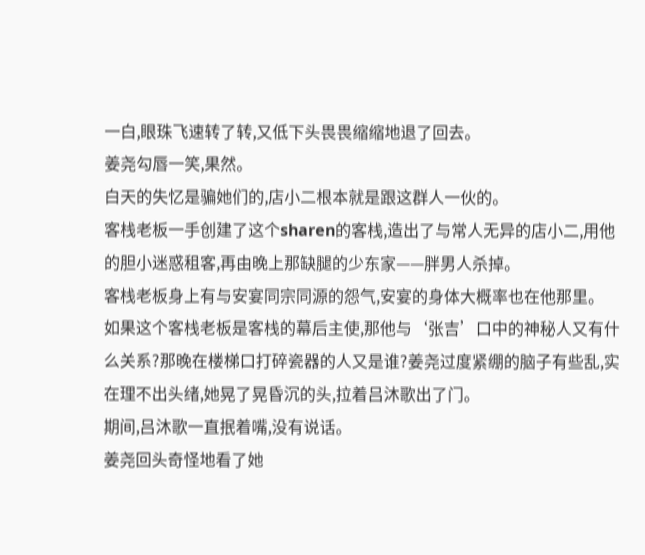一白,眼珠飞速转了转,又低下头畏畏缩缩地退了回去。
姜尧勾唇一笑,果然。
白天的失忆是骗她们的,店小二根本就是跟这群人一伙的。
客栈老板一手创建了这个sharen的客栈,造出了与常人无异的店小二,用他的胆小迷惑租客,再由晚上那缺腿的少东家——胖男人杀掉。
客栈老板身上有与安宴同宗同源的怨气,安宴的身体大概率也在他那里。
如果这个客栈老板是客栈的幕后主使,那他与‘张吉’口中的神秘人又有什么关系?那晚在楼梯口打碎瓷器的人又是谁?姜尧过度紧绷的脑子有些乱,实在理不出头绪,她晃了晃昏沉的头,拉着吕沐歌出了门。
期间,吕沐歌一直抿着嘴,没有说话。
姜尧回头奇怪地看了她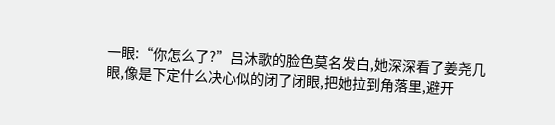一眼:“你怎么了?”吕沐歌的脸色莫名发白,她深深看了姜尧几眼,像是下定什么决心似的闭了闭眼,把她拉到角落里,避开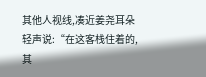其他人视线,凑近姜尧耳朵轻声说:“在这客栈住着的,其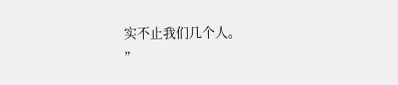实不止我们几个人。
”